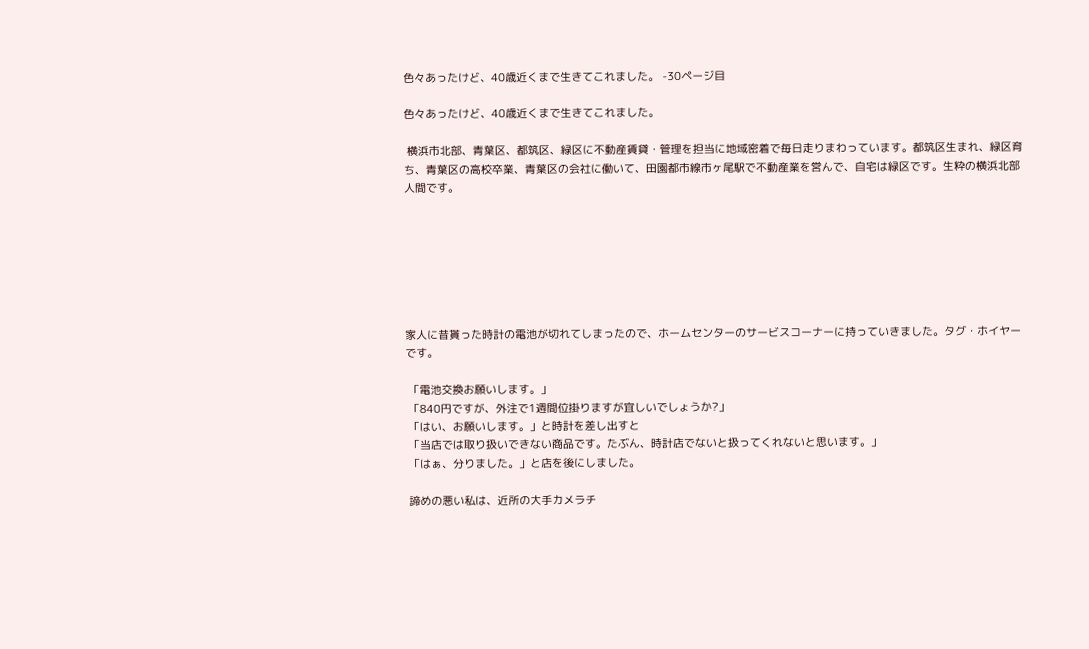色々あったけど、40歳近くまで生きてこれました。 -30ページ目

色々あったけど、40歳近くまで生きてこれました。

 横浜市北部、青葉区、都筑区、緑区に不動産賃貸・管理を担当に地域密着で毎日走りまわっています。都筑区生まれ、緑区育ち、青葉区の高校卒業、青葉区の会社に働いて、田園都市線市ヶ尾駅で不動産業を営んで、自宅は緑区です。生粋の横浜北部人間です。







家人に昔貰った時計の電池が切れてしまったので、ホームセンターのサービスコーナーに持っていきました。タグ・ホイヤーです。

 「電池交換お願いします。」
 「840円ですが、外注で1週間位掛りますが宜しいでしょうか?」
 「はい、お願いします。」と時計を差し出すと
 「当店では取り扱いできない商品です。たぶん、時計店でないと扱ってくれないと思います。」
 「はぁ、分りました。」と店を後にしました。

 諦めの悪い私は、近所の大手カメラチ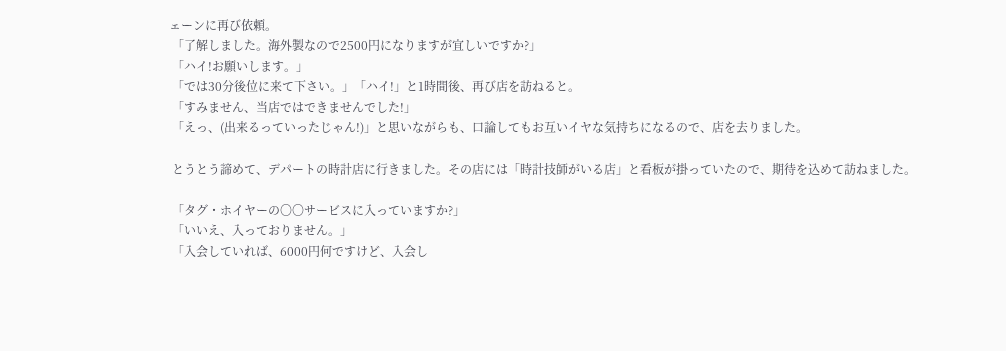ェーンに再び依頼。
 「了解しました。海外製なので2500円になりますが宜しいですか?」
 「ハイ!お願いします。」
 「では30分後位に来て下さい。」「ハイ!」と1時間後、再び店を訪ねると。
 「すみません、当店ではできませんでした!」
 「えっ、(出来るっていったじゃん!)」と思いながらも、口論してもお互いイヤな気持ちになるので、店を去りました。

 とうとう諦めて、デパートの時計店に行きました。その店には「時計技師がいる店」と看板が掛っていたので、期待を込めて訪ねました。

 「タグ・ホイヤーの〇〇サービスに入っていますか?」
 「いいえ、入っておりません。」
 「入会していれば、6000円何ですけど、入会し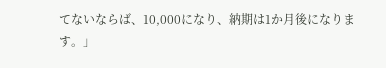てないならば、10,000になり、納期は1か月後になります。」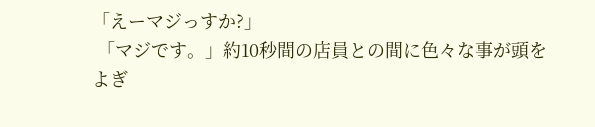「えーマジっすか?」
 「マジです。」約10秒間の店員との間に色々な事が頭をよぎ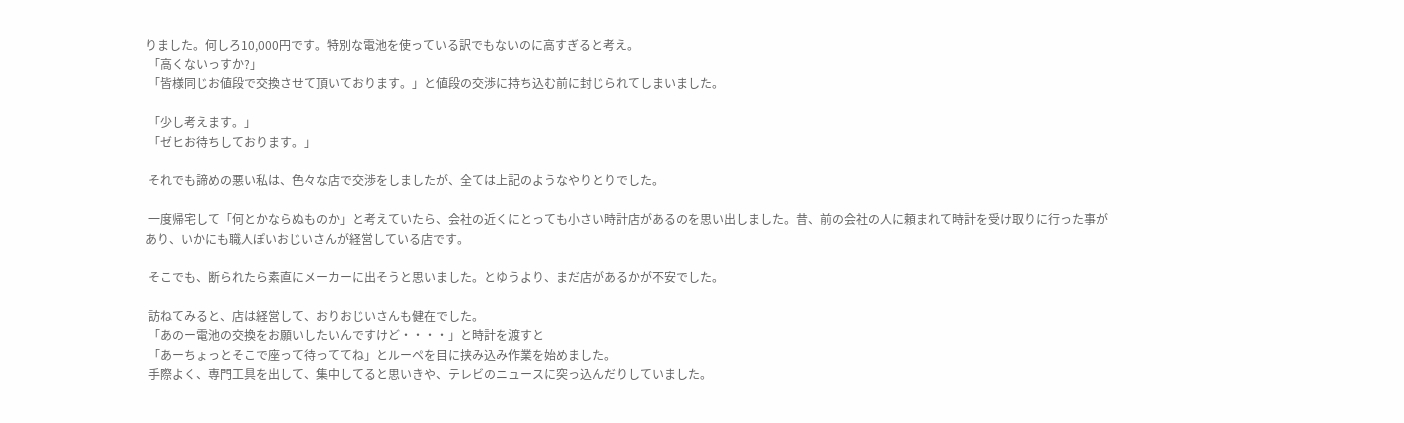りました。何しろ10,000円です。特別な電池を使っている訳でもないのに高すぎると考え。
 「高くないっすか?」
 「皆様同じお値段で交換させて頂いております。」と値段の交渉に持ち込む前に封じられてしまいました。

 「少し考えます。」
 「ゼヒお待ちしております。」

 それでも諦めの悪い私は、色々な店で交渉をしましたが、全ては上記のようなやりとりでした。

 一度帰宅して「何とかならぬものか」と考えていたら、会社の近くにとっても小さい時計店があるのを思い出しました。昔、前の会社の人に頼まれて時計を受け取りに行った事があり、いかにも職人ぽいおじいさんが経営している店です。

 そこでも、断られたら素直にメーカーに出そうと思いました。とゆうより、まだ店があるかが不安でした。

 訪ねてみると、店は経営して、おりおじいさんも健在でした。
 「あのー電池の交換をお願いしたいんですけど・・・・」と時計を渡すと
 「あーちょっとそこで座って待っててね」とルーペを目に挟み込み作業を始めました。
 手際よく、専門工具を出して、集中してると思いきや、テレビのニュースに突っ込んだりしていました。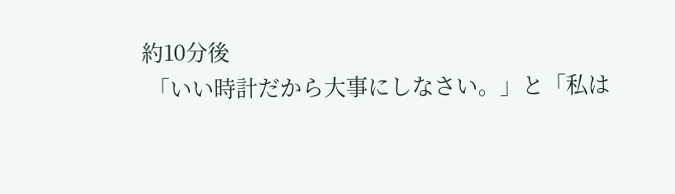約10分後
 「いい時計だから大事にしなさい。」と「私は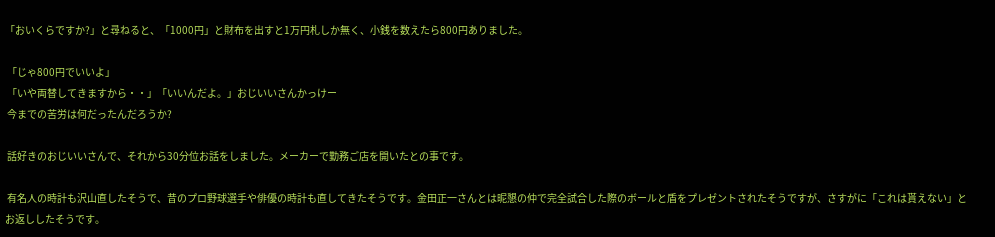「おいくらですか?」と尋ねると、「1000円」と財布を出すと1万円札しか無く、小銭を数えたら800円ありました。

 「じゃ800円でいいよ」
 「いや両替してきますから・・」「いいんだよ。」おじいいさんかっけー
 今までの苦労は何だったんだろうか?

 話好きのおじいいさんで、それから30分位お話をしました。メーカーで勤務ご店を開いたとの事です。

 有名人の時計も沢山直したそうで、昔のプロ野球選手や俳優の時計も直してきたそうです。金田正一さんとは昵懇の仲で完全試合した際のボールと盾をプレゼントされたそうですが、さすがに「これは貰えない」とお返ししたそうです。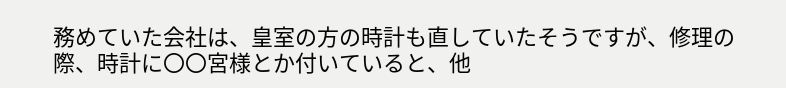務めていた会社は、皇室の方の時計も直していたそうですが、修理の際、時計に〇〇宮様とか付いていると、他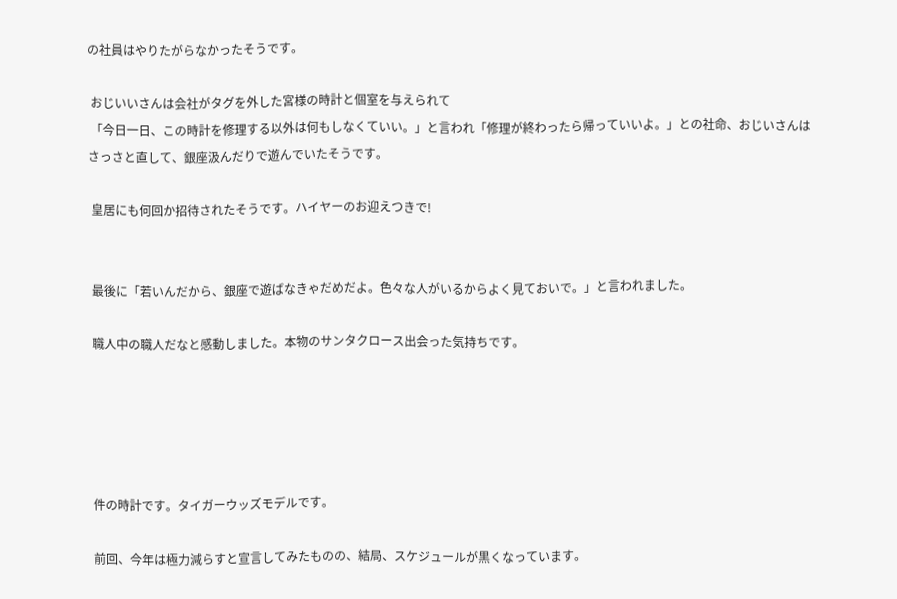の社員はやりたがらなかったそうです。

 おじいいさんは会社がタグを外した宮様の時計と個室を与えられて
 「今日一日、この時計を修理する以外は何もしなくていい。」と言われ「修理が終わったら帰っていいよ。」との社命、おじいさんはさっさと直して、銀座汲んだりで遊んでいたそうです。

 皇居にも何回か招待されたそうです。ハイヤーのお迎えつきで!


 最後に「若いんだから、銀座で遊ばなきゃだめだよ。色々な人がいるからよく見ておいで。」と言われました。

 職人中の職人だなと感動しました。本物のサンタクロース出会った気持ちです。





 件の時計です。タイガーウッズモデルです。

 前回、今年は極力減らすと宣言してみたものの、結局、スケジュールが黒くなっています。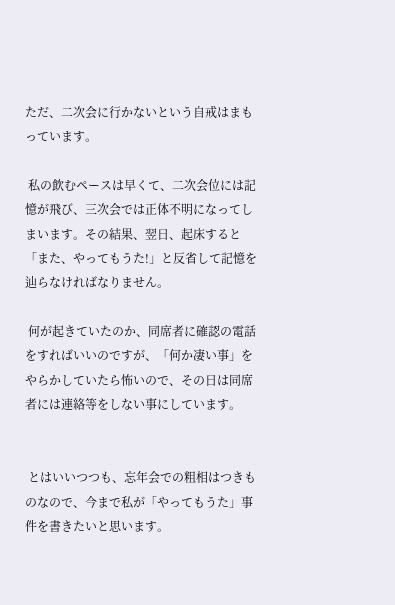ただ、二次会に行かないという自戒はまもっています。

 私の飲むペースは早くて、二次会位には記憶が飛び、三次会では正体不明になってしまいます。その結果、翌日、起床すると「また、やってもうた!」と反省して記憶を辿らなければなりません。

 何が起きていたのか、同席者に確認の電話をすればいいのですが、「何か凄い事」をやらかしていたら怖いので、その日は同席者には連絡等をしない事にしています。


 とはいいつつも、忘年会での粗相はつきものなので、今まで私が「やってもうた」事件を書きたいと思います。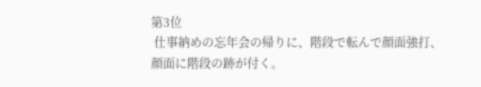第3位
 仕事納めの忘年会の帰りに、階段で転んで顔面強打、顔面に階段の跡が付く。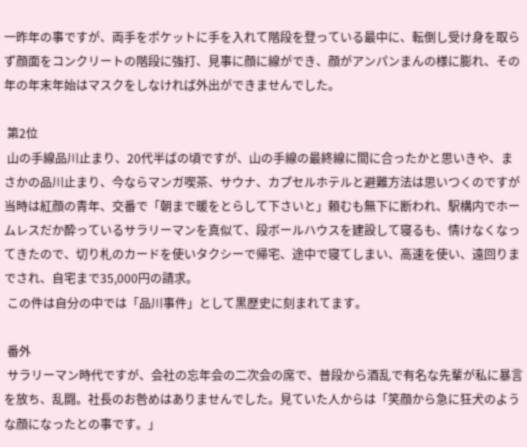一昨年の事ですが、両手をポケットに手を入れて階段を登っている最中に、転倒し受け身を取らず顔面をコンクリートの階段に強打、見事に顔に線ができ、顔がアンパンまんの様に膨れ、その年の年末年始はマスクをしなければ外出ができませんでした。

 第2位
 山の手線品川止まり、20代半ばの頃ですが、山の手線の最終線に間に合ったかと思いきや、まさかの品川止まり、今ならマンガ喫茶、サウナ、カプセルホテルと避難方法は思いつくのですが当時は紅顔の青年、交番で「朝まで暖をとらして下さいと」頼むも無下に断われ、駅構内でホームレスだか酔っているサラリーマンを真似て、段ボールハウスを建設して寝るも、情けなくなってきたので、切り札のカードを使いタクシーで帰宅、途中で寝てしまい、高速を使い、遠回りまでされ、自宅まで35,000円の請求。
 この件は自分の中では「品川事件」として黒歴史に刻まれてます。

 番外
 サラリーマン時代ですが、会社の忘年会の二次会の席で、普段から酒乱で有名な先輩が私に暴言を放ち、乱闘。社長のお咎めはありませんでした。見ていた人からは「笑顔から急に狂犬のような顔になったとの事です。」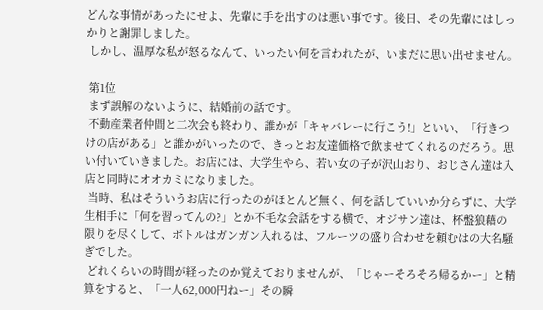どんな事情があったにせよ、先輩に手を出すのは悪い事です。後日、その先輩にはしっかりと謝罪しました。
 しかし、温厚な私が怒るなんて、いったい何を言われたが、いまだに思い出せません。

 第1位
 まず誤解のないように、結婚前の話です。
 不動産業者仲間と二次会も終わり、誰かが「キャバレーに行こう!」といい、「行きつけの店がある」と誰かがいったので、きっとお友達価格で飲ませてくれるのだろう。思い付いていきました。お店には、大学生やら、若い女の子が沢山おり、おじさん達は入店と同時にオオカミになりました。
 当時、私はそういうお店に行ったのがほとんど無く、何を話していいか分らずに、大学生相手に「何を習ってんの?」とか不毛な会話をする横で、オジサン達は、杯盤狼藉の限りを尽くして、ボトルはガンガン入れるは、フルーツの盛り合わせを頼むはの大名騒ぎでした。
 どれくらいの時間が経ったのか覚えておりませんが、「じゃーそろそろ帰るかー」と精算をすると、「一人62,000円ねー」その瞬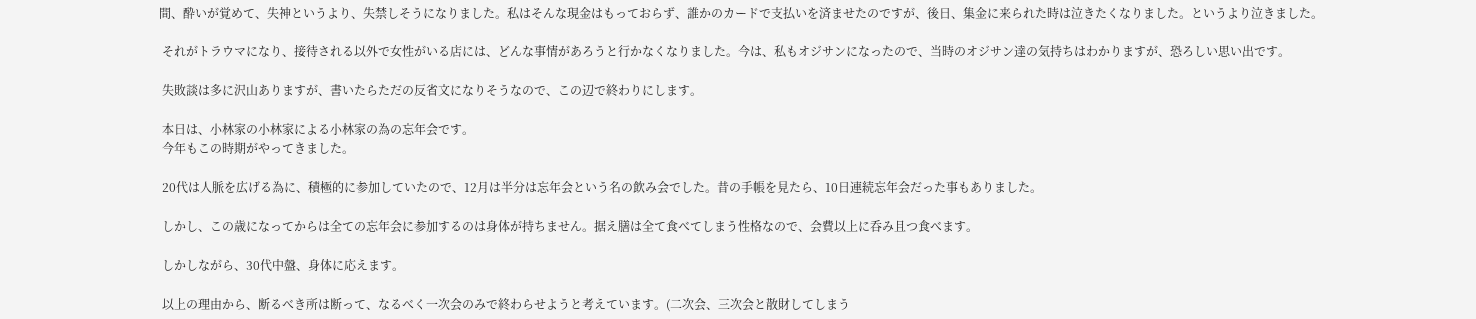間、酔いが覚めて、失神というより、失禁しそうになりました。私はそんな現金はもっておらず、誰かのカードで支払いを済ませたのですが、後日、集金に来られた時は泣きたくなりました。というより泣きました。

 それがトラウマになり、接待される以外で女性がいる店には、どんな事情があろうと行かなくなりました。今は、私もオジサンになったので、当時のオジサン達の気持ちはわかりますが、恐ろしい思い出です。

 失敗談は多に沢山ありますが、書いたらただの反省文になりそうなので、この辺で終わりにします。

 本日は、小林家の小林家による小林家の為の忘年会です。
 今年もこの時期がやってきました。

 20代は人脈を広げる為に、積極的に参加していたので、12月は半分は忘年会という名の飲み会でした。昔の手帳を見たら、10日連続忘年会だった事もありました。

 しかし、この歳になってからは全ての忘年会に参加するのは身体が持ちません。据え膳は全て食べてしまう性格なので、会費以上に呑み且つ食べます。

 しかしながら、30代中盤、身体に応えます。

 以上の理由から、断るべき所は断って、なるべく一次会のみで終わらせようと考えています。(二次会、三次会と散財してしまう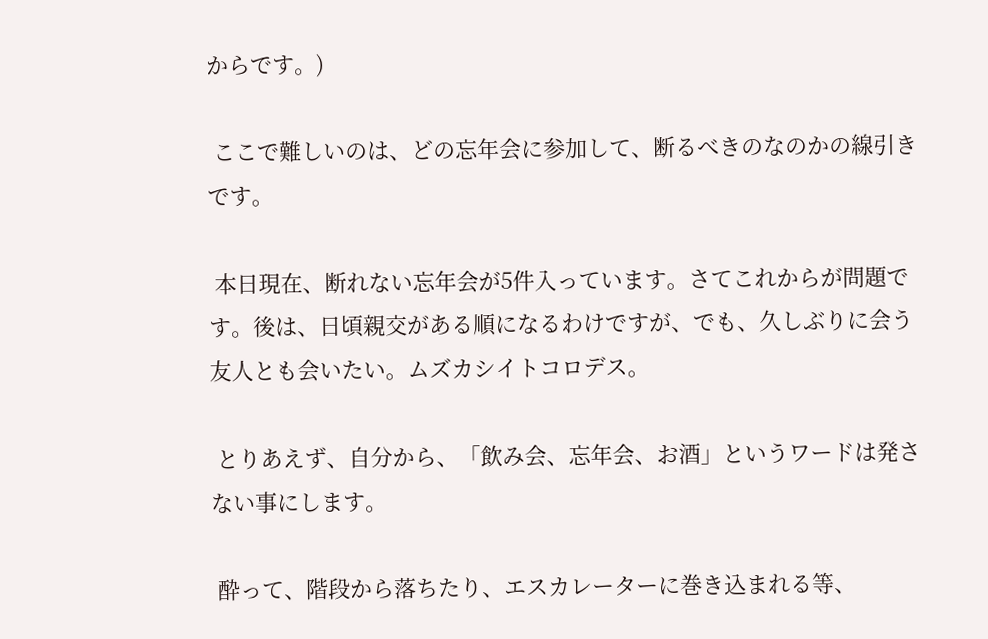からです。)

 ここで難しいのは、どの忘年会に参加して、断るべきのなのかの線引きです。

 本日現在、断れない忘年会が5件入っています。さてこれからが問題です。後は、日頃親交がある順になるわけですが、でも、久しぶりに会う友人とも会いたい。ムズカシイトコロデス。

 とりあえず、自分から、「飲み会、忘年会、お酒」というワードは発さない事にします。

 酔って、階段から落ちたり、エスカレーターに巻き込まれる等、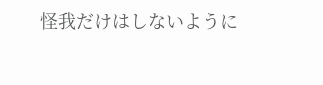怪我だけはしないように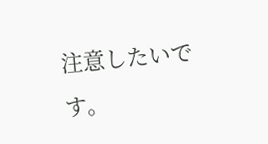注意したいです。